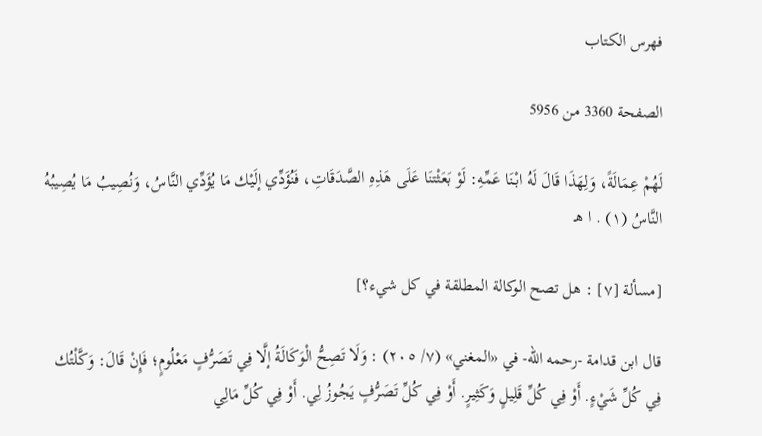فهرس الكتاب

الصفحة 3360 من 5956

لَهُمْ عِمَالَةً، وَلِهَذَا قَالَ لَهُ ابْنَا عَمِّهِ: لَوْ بَعَثْتنَا عَلَى هَذِهِ الصَّدَقَاتِ، فَنُؤَدِّي إلَيْك مَا يُؤَدِّي النَّاسُ، وَنُصِيبُ مَا يُصِيبُهُ النَّاسُ (١) . ا هـ

[مسألة [٧] : هل تصح الوكالة المطلقة في كل شيء؟]

قال ابن قدامة -رحمه الله- في «المغني» (٧/ ٢٠٥) : وَلَا تَصِحُّ الْوَكَالَةُ إلَّا فِي تَصَرُّفٍ مَعْلُومٍ؛ فَإِنْ قَالَ: وَكَّلْتُك فِي كُلِّ شَيْءٍ. أَوْ فِي كُلِّ قَلِيلٍ وَكَثِيرٍ. أَوْ فِي كُلِّ تَصَرُّفٍ يَجُوزُ لِي. أَوْ فِي كُلِّ مَالِي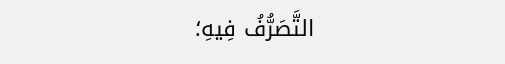التَّصَرُّفُ فِيهِ؛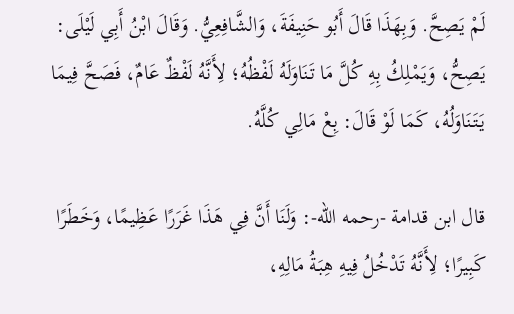لَمْ يَصِحَّ. وَبِهَذَا قَالَ أَبُو حَنِيفَةَ، وَالشَّافِعِيُّ. وَقَالَ ابْنُ أَبِي لَيْلَى: يَصِحُّ، وَيَمْلِكُ بِهِ كُلَّ مَا تَنَاوَلَهُ لَفْظُهُ؛ لِأَنَّهُ لَفْظٌ عَامٌ، فَصَحَّ فِيمَا يَتَنَاوَلُهُ، كَمَا لَوْ قَالَ: بِعْ مَالِي كُلَّهُ.

قال ابن قدامة -رحمه الله-: وَلَنَا أَنَّ فِي هَذَا غَرَرًا عَظِيمًا، وَخَطَرًا كَبِيرًا؛ لِأَنَّهُ تَدْخُلُ فِيهِ هِبَةُ مَالِهِ،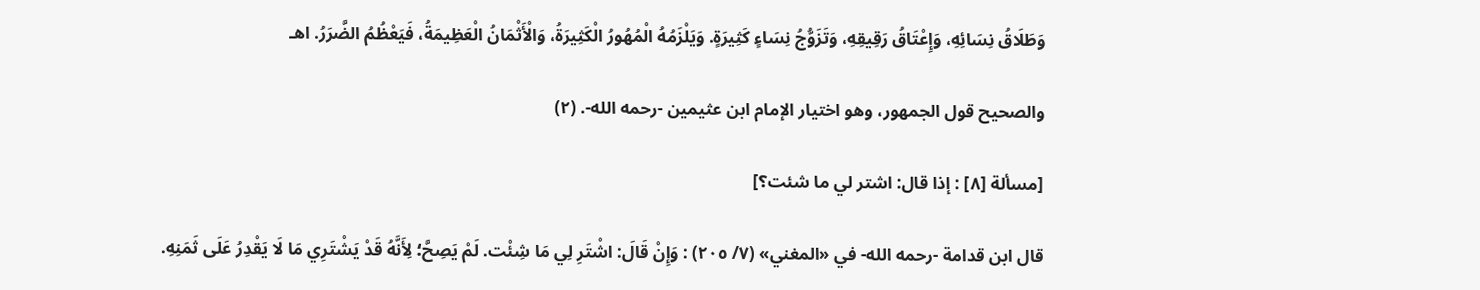وَطَلَاقُ نِسَائِهِ، وَإِعْتَاقُ رَقِيقِهِ، وَتَزَوُّجُ نِسَاءٍ كَثِيرَةٍ. وَيَلْزَمُهُ الْمُهُورُ الْكَثِيرَةُ، وَالْأَثْمَانُ الْعَظِيمَةُ، فَيَعْظُمُ الضَّرَرُ. اهـ

والصحيح قول الجمهور، وهو اختيار الإمام ابن عثيمين -رحمه الله-. (٢)

[مسألة [٨] : إذا قال: اشتر لي ما شئت؟]

قال ابن قدامة -رحمه الله- في «المغني» (٧/ ٢٠٥) : وَإِنْ قَالَ: اشْتَرِ لِي مَا شِئْت. لَمْ يَصِحَّ؛ لِأَنَّهُ قَدْ يَشْتَرِي مَا لَا يَقْدِرُ عَلَى ثَمَنِهِ.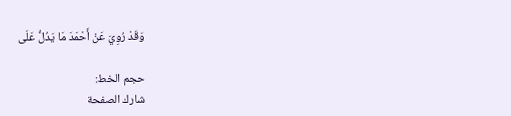وَقَدْ رُوِيَ عَنْ أَحْمَدَ مَا يَدُلُّ عَلَى

حجم الخط:
شارك الصفحة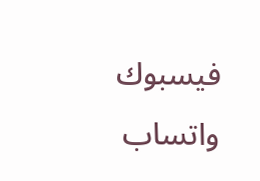فيسبوك واتساب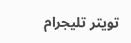تويتر تليجرام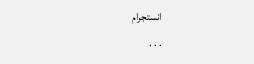انستجرام
. . .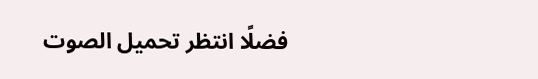فضلًا انتظر تحميل الصوت